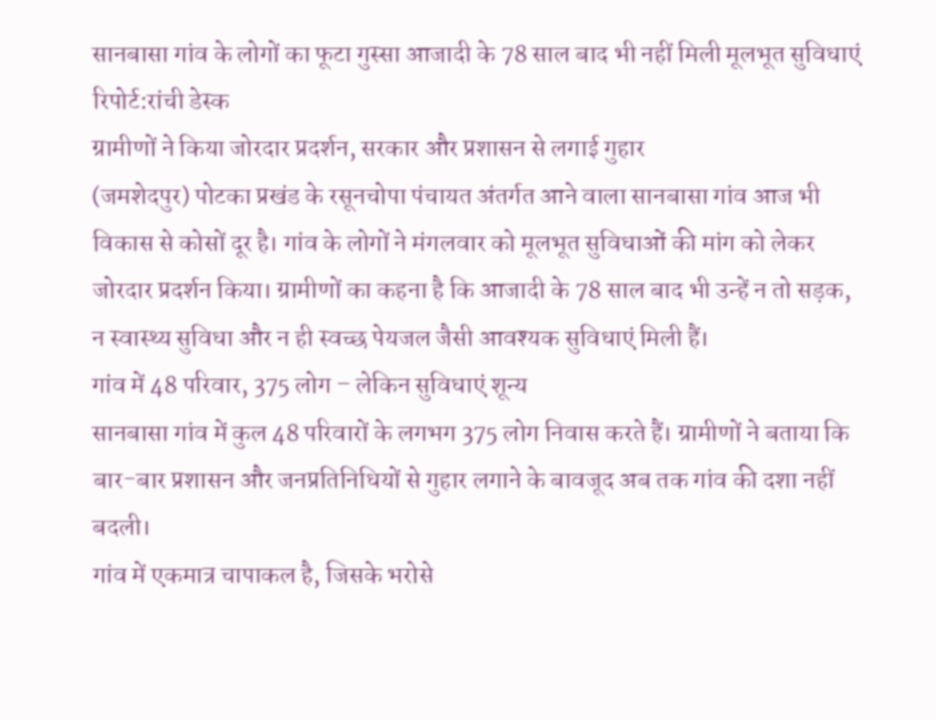सानबासा गांव के लोगों का फूटा गुस्सा आजादी के 78 साल बाद भी नहीं मिली मूलभूत सुविधाएं
रिपोर्ट:रांची डेस्क
ग्रामीणों ने किया जोरदार प्रदर्शन, सरकार और प्रशासन से लगाई गुहार
(जमशेदपुर) पोटका प्रखंड के रसूनचोपा पंचायत अंतर्गत आने वाला सानबासा गांव आज भी विकास से कोसों दूर है। गांव के लोगों ने मंगलवार को मूलभूत सुविधाओं की मांग को लेकर जोरदार प्रदर्शन किया। ग्रामीणों का कहना है कि आजादी के 78 साल बाद भी उन्हें न तो सड़क, न स्वास्थ्य सुविधा और न ही स्वच्छ पेयजल जैसी आवश्यक सुविधाएं मिली हैं।
गांव में 48 परिवार, 375 लोग – लेकिन सुविधाएं शून्य
सानबासा गांव में कुल 48 परिवारों के लगभग 375 लोग निवास करते हैं। ग्रामीणों ने बताया कि बार-बार प्रशासन और जनप्रतिनिधियों से गुहार लगाने के बावजूद अब तक गांव की दशा नहीं बदली।
गांव में एकमात्र चापाकल है, जिसके भरोसे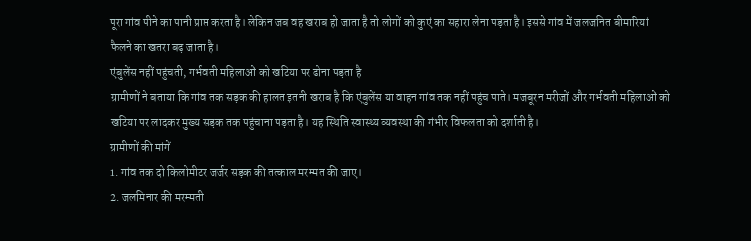पूरा गांव पीने का पानी प्राप्त करता है। लेकिन जब वह खराब हो जाता है तो लोगों को कुएं का सहारा लेना पड़ता है। इससे गांव में जलजनित बीमारियां फैलने का खतरा बढ़ जाता है।
एंबुलेंस नहीं पहुंचती, गर्भवती महिलाओं को खटिया पर ढोना पड़ता है
ग्रामीणों ने बताया कि गांव तक सड़क की हालत इतनी खराब है कि एंबुलेंस या वाहन गांव तक नहीं पहुंच पाते। मजबूरन मरीजों और गर्भवती महिलाओं को खटिया पर लादकर मुख्य सड़क तक पहुंचाना पड़ता है। यह स्थिति स्वास्थ्य व्यवस्था की गंभीर विफलता को दर्शाती है।
ग्रामीणों की मांगें
1. गांव तक दो किलोमीटर जर्जर सड़क की तत्काल मरम्मत की जाए।
2. जलमिनार की मरम्मती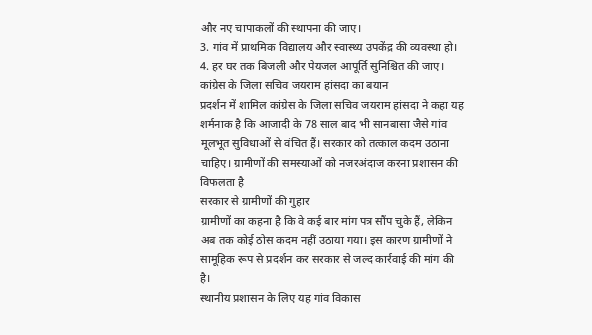और नए चापाकलों की स्थापना की जाए।
3. गांव में प्राथमिक विद्यालय और स्वास्थ्य उपकेंद्र की व्यवस्था हो।
4. हर घर तक बिजली और पेयजल आपूर्ति सुनिश्चित की जाए।
कांग्रेस के जिला सचिव जयराम हांसदा का बयान
प्रदर्शन में शामिल कांग्रेस के जिला सचिव जयराम हांसदा ने कहा यह शर्मनाक है कि आजादी के 78 साल बाद भी सानबासा जैसे गांव मूलभूत सुविधाओं से वंचित हैं। सरकार को तत्काल कदम उठाना चाहिए। ग्रामीणों की समस्याओं को नजरअंदाज करना प्रशासन की विफलता है
सरकार से ग्रामीणों की गुहार
ग्रामीणों का कहना है कि वे कई बार मांग पत्र सौंप चुके हैं, लेकिन अब तक कोई ठोस कदम नहीं उठाया गया। इस कारण ग्रामीणों ने सामूहिक रूप से प्रदर्शन कर सरकार से जल्द कार्रवाई की मांग की है।
स्थानीय प्रशासन के लिए यह गांव विकास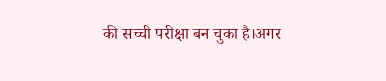की सच्ची परीक्षा बन चुका है।अगर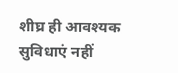शीघ्र ही आवश्यक सुविधाएं नहीं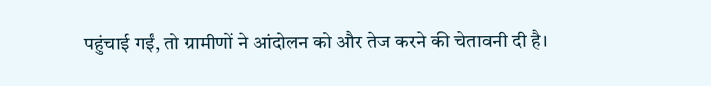पहुंचाई गईं, तो ग्रामीणों ने आंदोलन को और तेज करने की चेतावनी दी है।